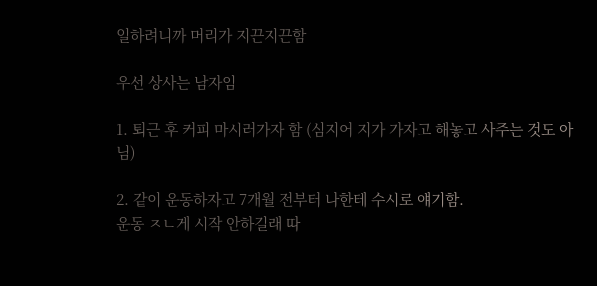일하려니까 머리가 지끈지끈함

우선 상사는 남자임

1. 퇴근 후 커피 마시러가자 함 (심지어 지가 가자고 해놓고 사주는 것도 아님)

2. 같이 운동하자고 7개월 전부터 나한테 수시로 얘기함.
운동 ㅈㄴ게 시작 안하길래 따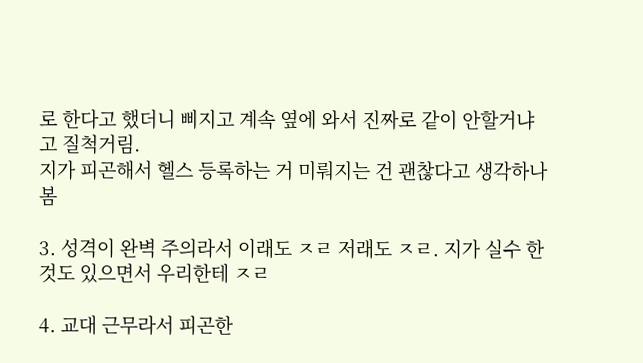로 한다고 했더니 삐지고 계속 옆에 와서 진짜로 같이 안할거냐고 질척거림.
지가 피곤해서 헬스 등록하는 거 미뤄지는 건 괜찮다고 생각하나 봄

3. 성격이 완벽 주의라서 이래도 ㅈㄹ 저래도 ㅈㄹ. 지가 실수 한것도 있으면서 우리한테 ㅈㄹ

4. 교대 근무라서 피곤한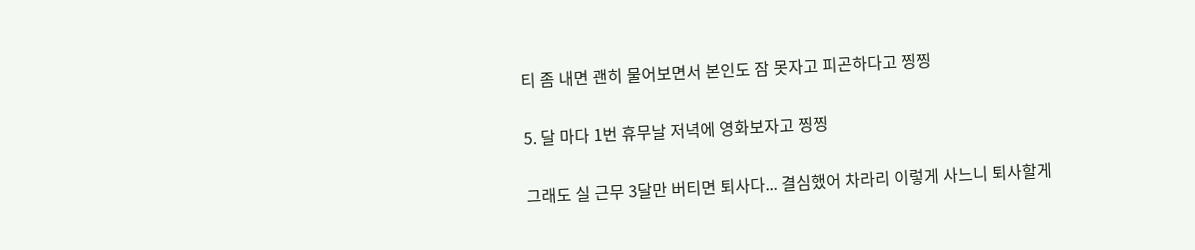티 좀 내면 괜히 물어보면서 본인도 잠 못자고 피곤하다고 찡찡

5. 달 마다 1번 휴무날 저녁에 영화보자고 찡찡

그래도 실 근무 3달만 버티면 퇴사다... 결심했어 차라리 이렇게 사느니 퇴사할게